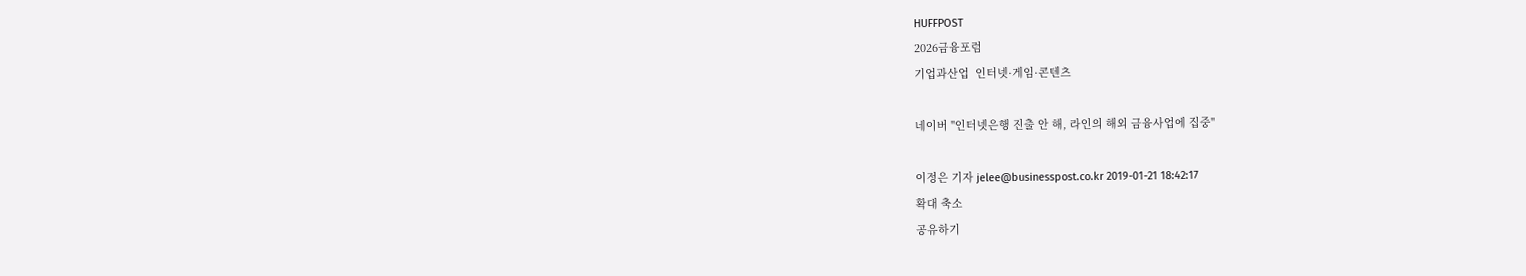HUFFPOST
2026금융포럼
기업과산업  인터넷·게임·콘텐츠

네이버 "인터넷은행 진출 안 해, 라인의 해외 금융사업에 집중"

이정은 기자 jelee@businesspost.co.kr 2019-01-21 18:42:17
확대 축소
공유하기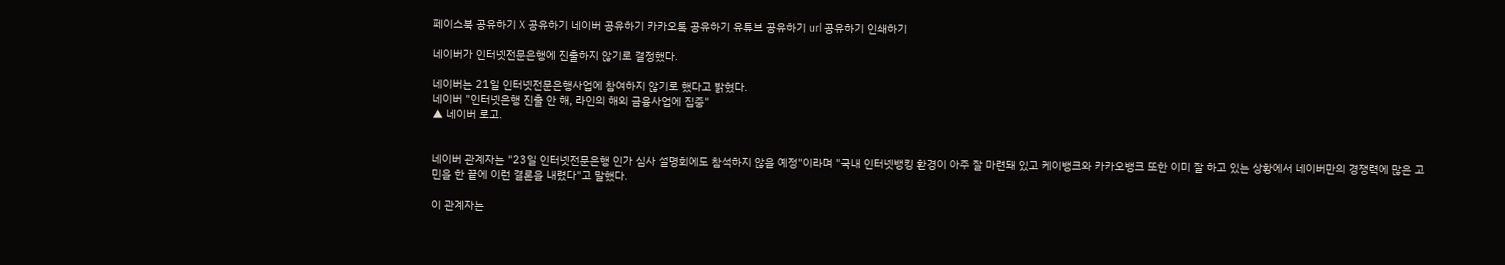페이스북 공유하기 X 공유하기 네이버 공유하기 카카오톡 공유하기 유튜브 공유하기 url 공유하기 인쇄하기

네이버가 인터넷전문은행에 진출하지 않기로 결정했다.

네이버는 21일 인터넷전문은행사업에 참여하지 않기로 했다고 밝혔다.
네이버 "인터넷은행 진출 안 해, 라인의 해외 금융사업에 집중"
▲ 네이버 로고.


네이버 관계자는 "23일 인터넷전문은행 인가 심사 설명회에도 참석하지 않을 예정"이라며 "국내 인터넷뱅킹 환경이 아주 잘 마련돼 있고 케이뱅크와 카카오뱅크 또한 이미 잘 하고 있는 상황에서 네이버만의 경쟁력에 많은 고민을 한 끝에 이런 결론을 내렸다"고 말했다.

이 관계자는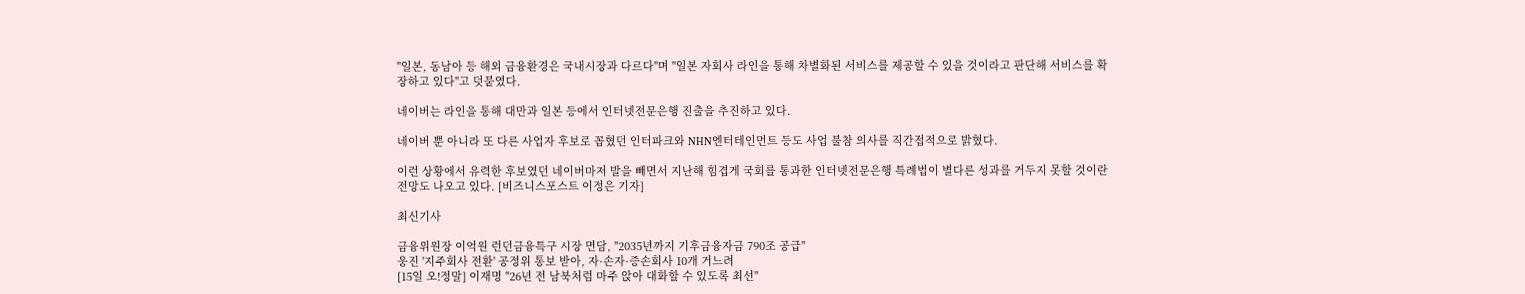"일본, 동남아 등 해외 금융환경은 국내시장과 다르다"며 "일본 자회사 라인을 통해 차별화된 서비스를 제공할 수 있을 것이라고 판단해 서비스를 확장하고 있다"고 덧붙였다.

네이버는 라인을 통해 대만과 일본 등에서 인터넷전문은행 진출을 추진하고 있다.

네이버 뿐 아니라 또 다른 사업자 후보로 꼽혔던 인터파크와 NHN엔터테인먼트 등도 사업 불참 의사를 직간접적으로 밝혔다.

이런 상황에서 유력한 후보였던 네이버마저 발을 빼면서 지난해 힘겹게 국회를 통과한 인터넷전문은행 특례법이 별다른 성과를 거두지 못할 것이란 전망도 나오고 있다. [비즈니스포스트 이정은 기자]

최신기사

금융위원장 이억원 런던금융특구 시장 면담, "2035년까지 기후금융자금 790조 공급"
웅진 '지주회사 전환' 공정위 통보 받아, 자·손자·증손회사 10개 거느려
[15일 오!정말] 이재명 "26년 전 남북처럼 마주 앉아 대화할 수 있도록 최선"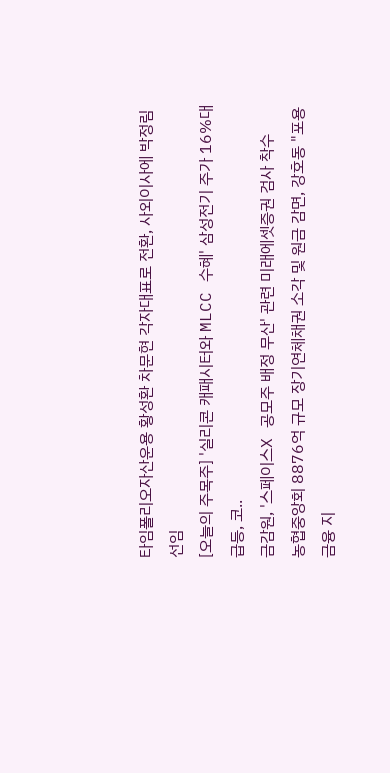타임폴리오자산운용 황성환 차문현 각자대표로 전환, 사외이사에 박정림 선임
[오늘의 주목주] '실리콘 캐패시터와 MLCC 수혜' 삼성전기 주가 16%대 급등, 코..
금감원, '스페이스X 공모주 배정 무산' 관련 미래에셋증권 검사 착수
농협중앙회 8876억 규모 장기연체채권 소각 및 원금 감면, 강호동 "포용금융 지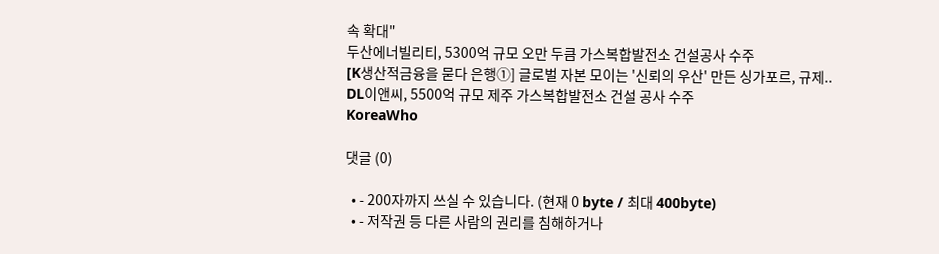속 확대"
두산에너빌리티, 5300억 규모 오만 두큼 가스복합발전소 건설공사 수주
[K생산적금융을 묻다 은행①] 글로벌 자본 모이는 '신뢰의 우산' 만든 싱가포르, 규제..
DL이앤씨, 5500억 규모 제주 가스복합발전소 건설 공사 수주
KoreaWho

댓글 (0)

  • - 200자까지 쓰실 수 있습니다. (현재 0 byte / 최대 400byte)
  • - 저작권 등 다른 사람의 권리를 침해하거나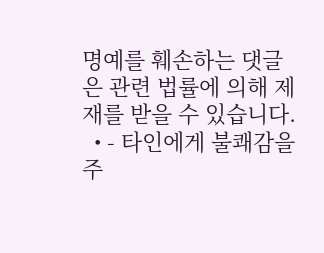명예를 훼손하는 댓글은 관련 법률에 의해 제재를 받을 수 있습니다.
  • - 타인에게 불쾌감을 주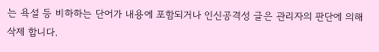는 욕설 등 비하하는 단어가 내용에 포함되거나 인신공격성 글은 관리자의 판단에 의해 삭제 합니다.